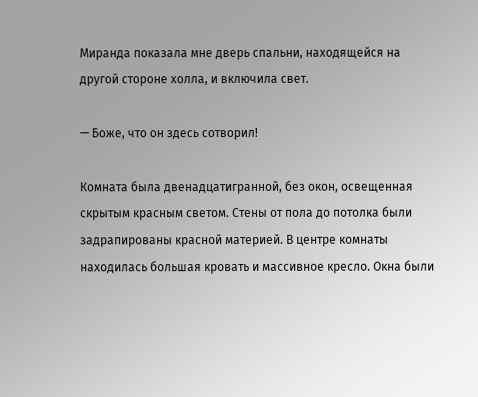Миранда показала мне дверь спальни, находящейся на другой стороне холла, и включила свет.

— Боже, что он здесь сотворил!

Комната была двенадцатигранной, без окон, освещенная скрытым красным светом. Стены от пола до потолка были задрапированы красной материей. В центре комнаты находилась большая кровать и массивное кресло. Окна были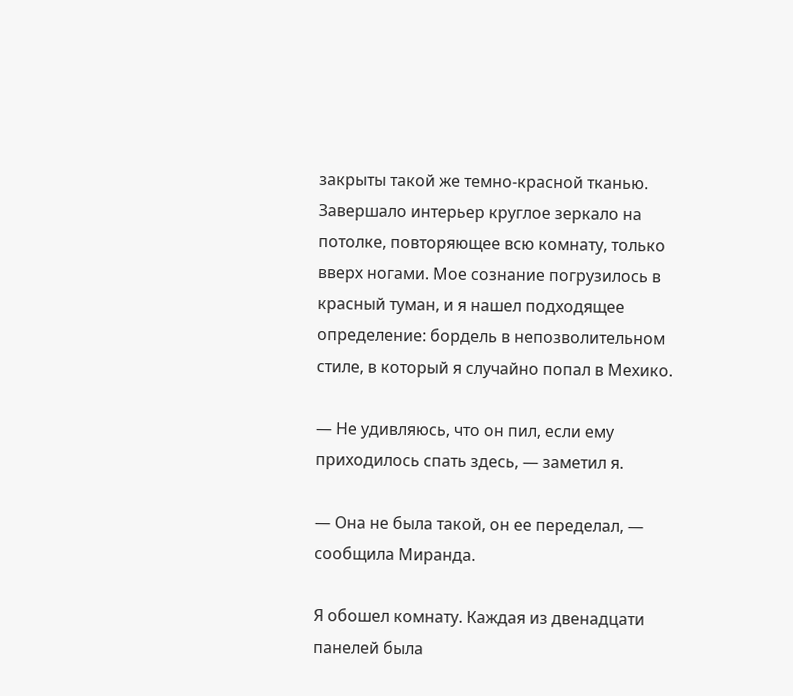закрыты такой же темно-красной тканью. Завершало интерьер круглое зеркало на потолке, повторяющее всю комнату, только вверх ногами. Мое сознание погрузилось в красный туман, и я нашел подходящее определение: бордель в непозволительном стиле, в который я случайно попал в Мехико.

— Не удивляюсь, что он пил, если ему приходилось спать здесь, — заметил я.

— Она не была такой, он ее переделал, — сообщила Миранда.

Я обошел комнату. Каждая из двенадцати панелей была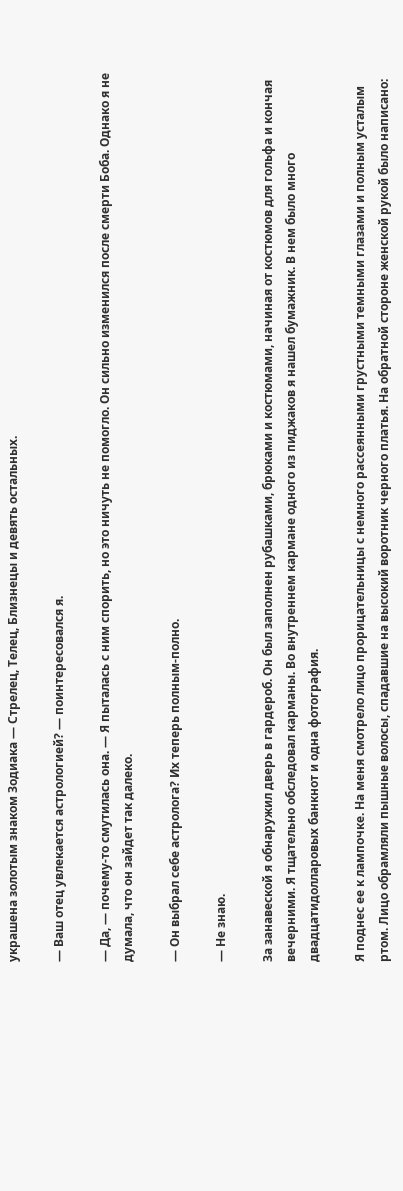украшена золотым знаком Зодиака — Стрелец, Телец, Близнецы и девять остальных.

— Ваш отец увлекается астрологией? — поинтересовался я.

— Да, — почему-то смутилась она. — Я пыталась с ним спорить, но это ничуть не помогло. Он сильно изменился после смерти Боба. Однако я не думала, что он зайдет так далеко.

— Он выбрал себе астролога? Их теперь полным-полно.

— Не знаю.

За занавеской я обнаружил дверь в гардероб. Он был заполнен рубашками, брюками и костюмами, начиная от костюмов для гольфа и кончая вечерними. Я тщательно обследовал карманы. Во внутреннем кармане одного из пиджаков я нашел бумажник. В нем было много двадцатидолларовых банкнот и одна фотография.

Я поднес ее к лампочке. На меня смотрело лицо прорицательницы с немного рассеянными грустными темными глазами и полным усталым ртом. Лицо обрамляли пышные волосы, спадавшие на высокий воротник черного платья. На обратной стороне женской рукой было написано: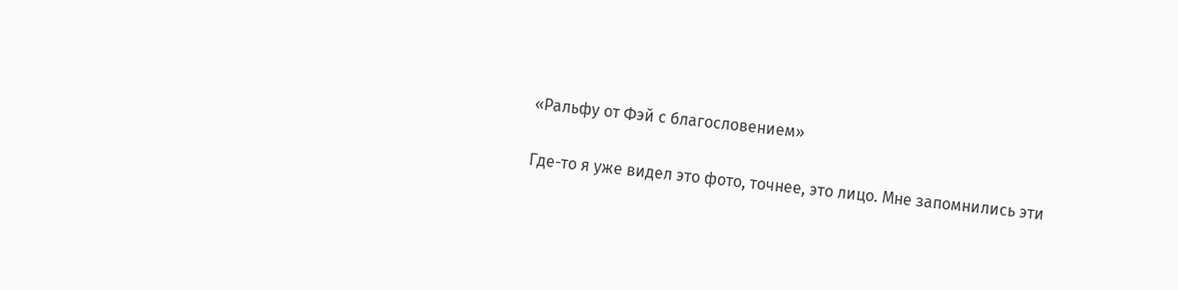«Ральфу от Фэй с благословением»

Где-то я уже видел это фото, точнее, это лицо. Мне запомнились эти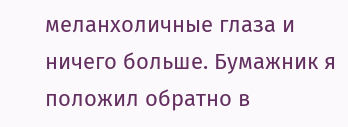меланхоличные глаза и ничего больше. Бумажник я положил обратно в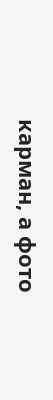карман, а фото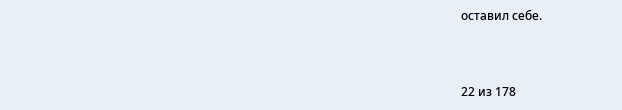оставил себе.



22 из 178